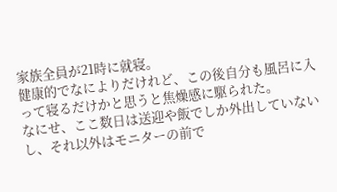家族全員が21時に就寝。
健康的でなによりだけれど、この後自分も風呂に入って寝るだけかと思うと焦燥感に駆られた。
なにせ、ここ数日は送迎や飯でしか外出していないし、それ以外はモニターの前で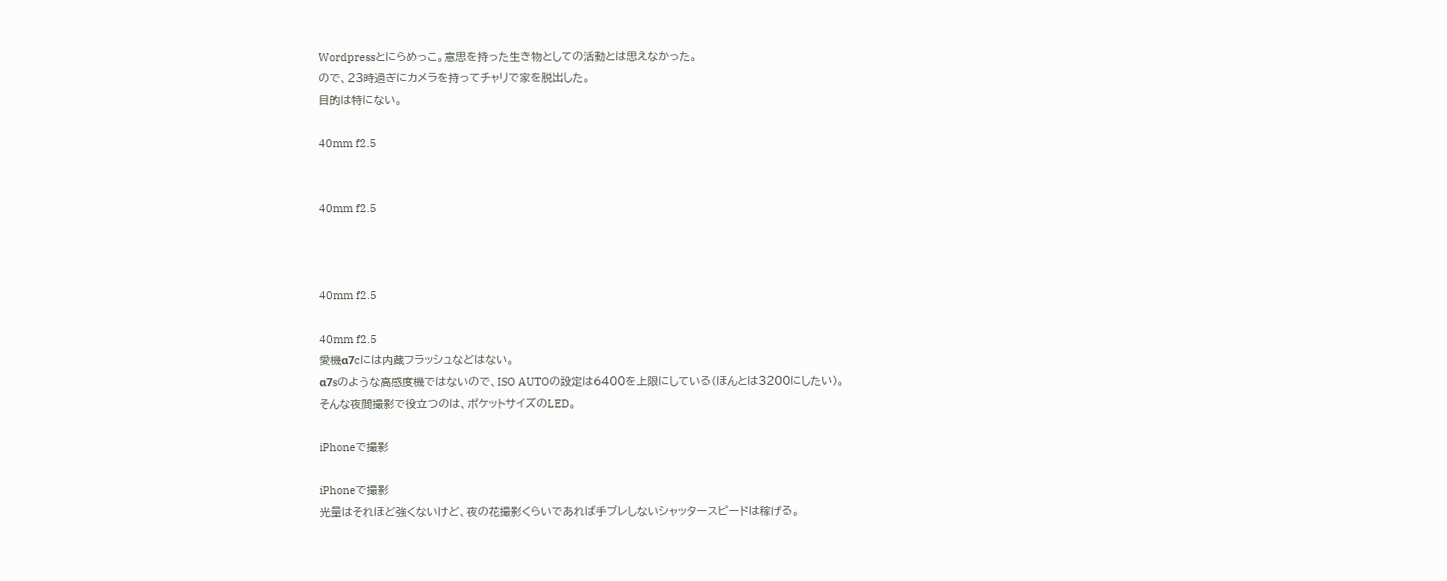Wordpressとにらめっこ。意思を持った生き物としての活動とは思えなかった。
ので、23時過ぎにカメラを持ってチャリで家を脱出した。
目的は特にない。

40mm f2.5


40mm f2.5



40mm f2.5

40mm f2.5
愛機α7cには内蔵フラッシュなどはない。
α7sのような高感度機ではないので、ISO AUTOの設定は6400を上限にしている(ほんとは3200にしたい)。
そんな夜間撮影で役立つのは、ポケットサイズのLED。

iPhoneで撮影

iPhoneで撮影
光量はそれほど強くないけど、夜の花撮影くらいであれば手ブレしないシャッタースピードは稼げる。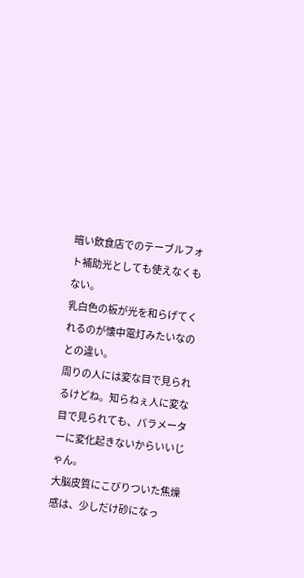暗い飲食店でのテーブルフォト補助光としても使えなくもない。
乳白色の板が光を和らげてくれるのが懐中電灯みたいなのとの違い。
周りの人には変な目で見られるけどね。知らねぇ人に変な目で見られても、パラメーターに変化起きないからいいじゃん。
大脳皮質にこびりついた焦燥感は、少しだけ砂になっ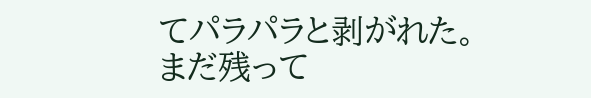てパラパラと剥がれた。
まだ残って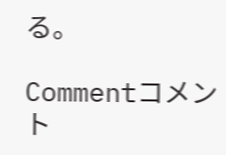る。

Commentコメント